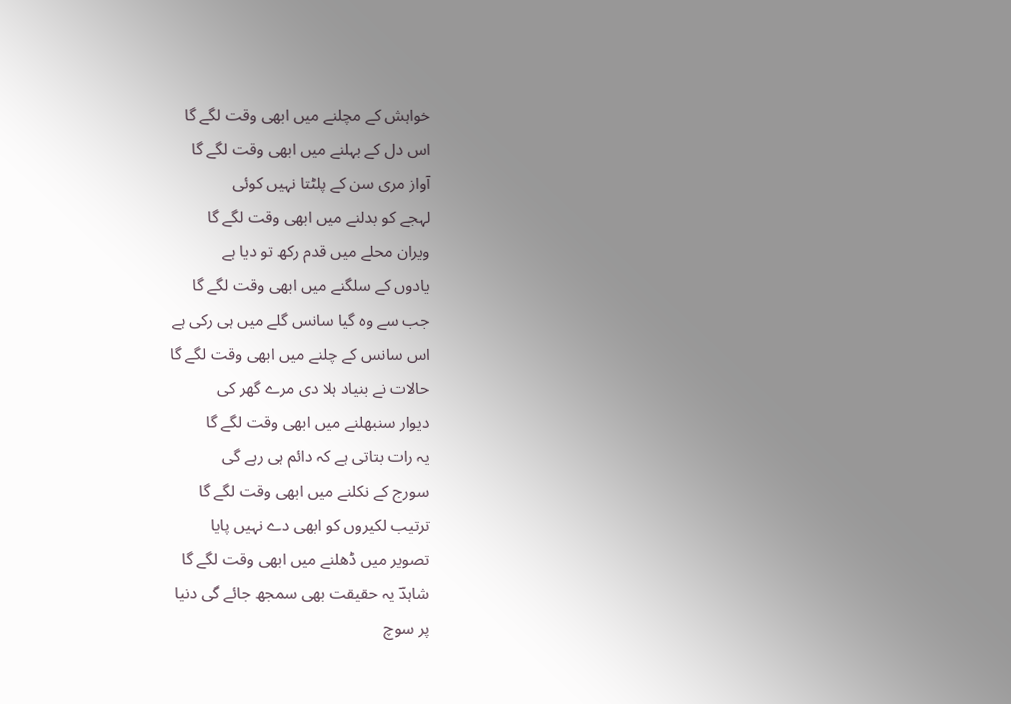خواہش کے مچلنے میں ابھی وقت لگے گا
اس دل کے بہلنے میں ابھی وقت لگے گا
آواز مری سن کے پلٹتا نہیں کوئی
لہجے کو بدلنے میں ابھی وقت لگے گا
ویران محلے میں قدم رکھ تو دیا ہے
یادوں کے سلگنے میں ابھی وقت لگے گا
جب سے وہ گیا سانس گلے میں ہی رکی ہے
اس سانس کے چلنے میں ابھی وقت لگے گا
حالات نے بنیاد ہلا دی مرے گھر کی
دیوار سنبھلنے میں ابھی وقت لگے گا
یہ رات بتاتی ہے کہ دائم ہی رہے گی
سورج کے نکلنے میں ابھی وقت لگے گا
ترتیب لکیروں کو ابھی دے نہیں پایا
تصویر میں ڈھلنے میں ابھی وقت لگے گا
شاہدؔ یہ حقیقت بھی سمجھ جائے گی دنیا
پر سوچ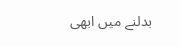بدلنے میں ابھی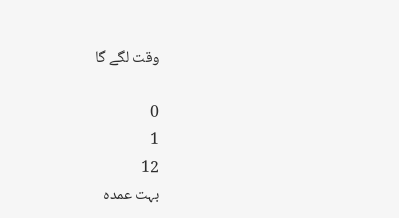وقت لگے گا

0
1
12
بہت عمدہ